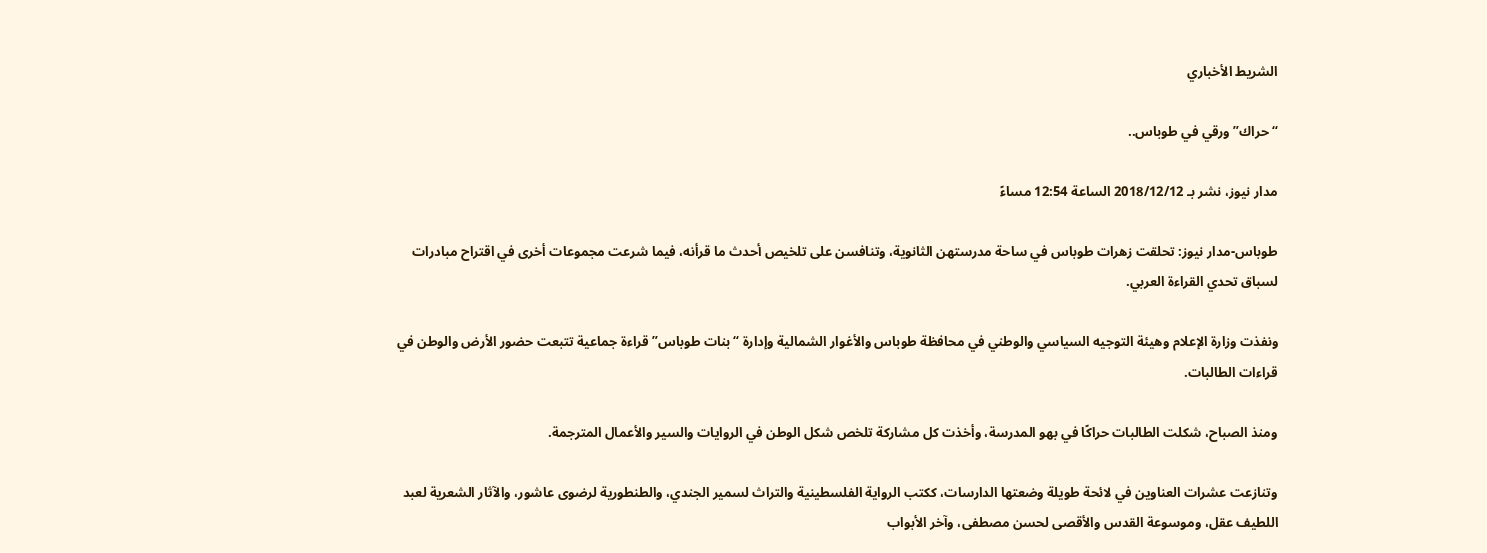الشريط الأخباري

“حراك” ورقي في طوباس..

مدار نيوز، نشر بـ 2018/12/12 الساعة 12:54 مساءً

طوباس-مدار نيوز: تحلقت زهرات طوباس في ساحة مدرستهن الثانوية، وتنافسن على تلخيص أحدث ما قرأنه، فيما شرعت مجموعات أخرى في اقتراح مبادرات لسباق تحدي القراءة العربي.

ونفذت وزارة الإعلام وهيئة التوجيه السياسي والوطني في محافظة طوباس والأغوار الشمالية وإدارة “بنات طوباس” قراءة جماعية تتبعت حضور الأرض والوطن في قراءات الطالبات.

ومنذ الصباح، شكلت الطالبات حراكًا في بهو المدرسة، وأخذت كل مشاركة تلخص شكل الوطن في الروايات والسير والأعمال المترجمة.

وتنازعت عشرات العناوين في لائحة طويلة وضعتها الدارسات، ككتب الرواية الفلسطينية والتراث لسمير الجندي، والطنطورية لرضوى عاشور، والآثار الشعرية لعبد اللطيف عقل، وموسوعة القدس والأقصى لحسن مصطفى، وآخر الأبواب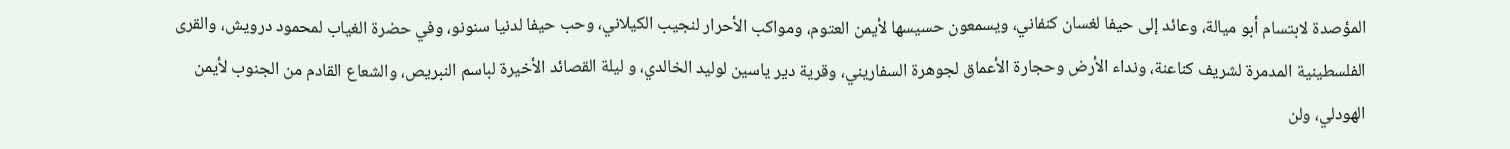المؤصدة لابتسام أبو ميالة، وعائد إلى حيفا لغسان كنفاني، ويسمعون حسيسها لأيمن العتوم، ومواكب الأحرار لنجيب الكيلاني، وحب حيفا لدنيا سنونو، وفي حضرة الغياب لمحمود درويش، والقرى الفلسطينية المدمرة لشريف كناعنة، ونداء الأرض وحجارة الأعماق لجوهرة السفاريني، وقرية دير ياسين لوليد الخالدي، و ليلة القصائد الأخيرة لباسم النبريص، والشعاع القادم من الجنوب لأيمن الهودلي، ولن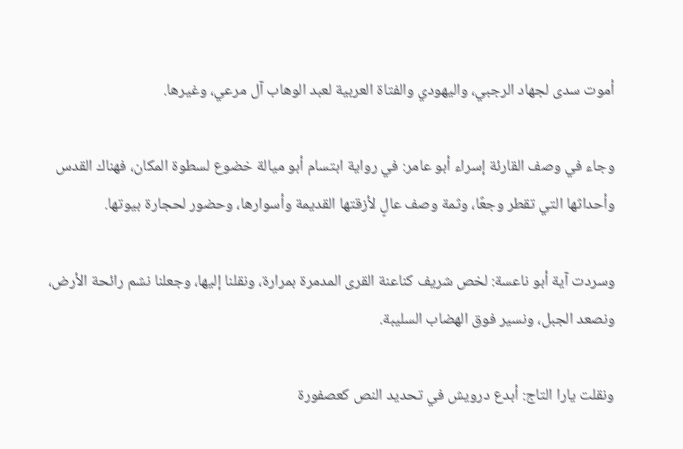أموت سدى لجهاد الرجبي، واليهودي والفتاة العربية لعبد الوهاب آل مرعي، وغيرها.

وجاء في وصف القارئة إسراء أبو عامر: في رواية ابتسام أبو ميالة خضوع لسطوة المكان، فهناك القدس وأحداثها التي تقطر وجعًا، وثمة وصف عالٍ لأزقتها القديمة وأسوارها، وحضور لحجارة بيوتها.

وسردت آية أبو ناعسة: لخص شريف كناعنة القرى المدمرة بمرارة، ونقلنا إليها، وجعلنا نشم رائحة الأرض، ونصعد الجبل، ونسير فوق الهضاب السليبة.

ونقلت يارا التاج: أبدع درويش في تحديد النص كعصفورة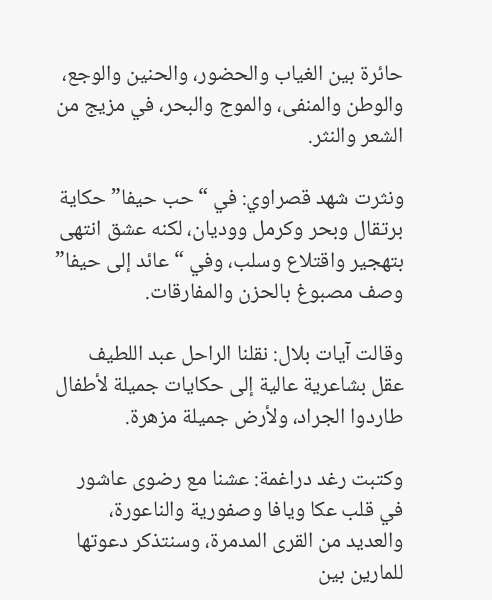حائرة بين الغياب والحضور، والحنين والوجع، والوطن والمنفى، والموج والبحر، في مزيج من الشعر والنثر.

ونثرت شهد قصراوي: في “حب حيفا” حكاية برتقال وبحر وكرمل ووديان، لكنه عشق انتهى بتهجير واقتلاع وسلب، وفي “عائد إلى حيفا” وصف مصبوغ بالحزن والمفارقات.

وقالت آيات بلال: نقلنا الراحل عبد اللطيف عقل بشاعرية عالية إلى حكايات جميلة لأطفال طاردوا الجراد، ولأرض جميلة مزهرة.

وكتبت رغد دراغمة: عشنا مع رضوى عاشور في قلب عكا ويافا وصفورية والناعورة، والعديد من القرى المدمرة، وسنتذكر دعوتها للمارين بين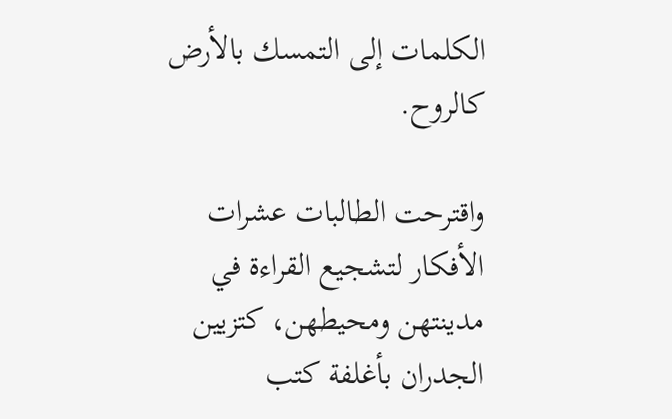الكلمات إلى التمسك بالأرض كالروح.

واقترحت الطالبات عشرات الأفكار لتشجيع القراءة في مدينتهن ومحيطهن، كتزيين الجدران بأغلفة كتب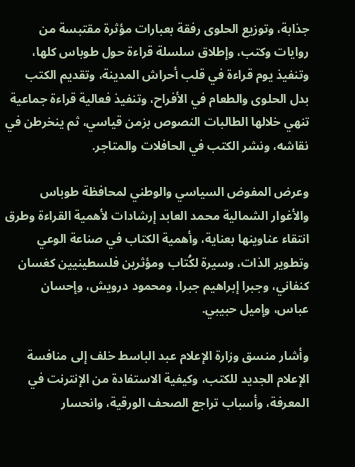جذابة، وتوزيع الحلوى رفقة بعبارات مؤثرة مقتبسة من روايات وكتب، وإطلاق سلسلة قراءة حول طوباس كلها، وتنفيذ يوم قراءة في قلب أحراش المدينة، وتقديم الكتب بدل الحلوى والطعام في الأفراح، وتنفيذ فعالية قراءة جماعية تنهي خلالها الطالبات النصوص بزمن قياسي، ثم ينخرطن في نقاشه، ونشر الكتب في الحافلات والمتاجر.

وعرض المفوض السياسي والوطني لمحافظة طوباس والأغوار الشمالية محمد العابد إرشادات لأهمية القراءة وطرق انتقاء عناوينها بعناية، وأهمية الكتاب في صناعة الوعي وتطوير الذات، وسيرة لكُتاب ومؤثرين فلسطينيين كغسان كنفاني، وجبرا إبراهيم جبرا، ومحمود درويش، وإحسان عباس، وإميل حبيبي.

وأشار منسق وزارة الإعلام عبد الباسط خلف إلى منافسة الإعلام الجديد للكتب، وكيفية الاستفادة من الإنترنت في المعرفة، وأسباب تراجع الصحف الورقية، وانحسار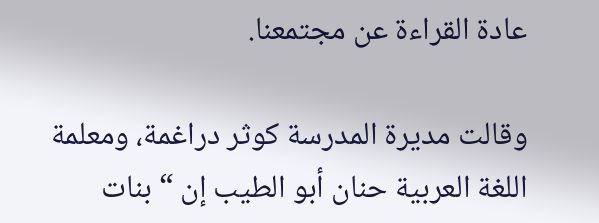عادة القراءة عن مجتمعنا.

وقالت مديرة المدرسة كوثر دراغمة، ومعلمة اللغة العربية حنان أبو الطيب إن “بنات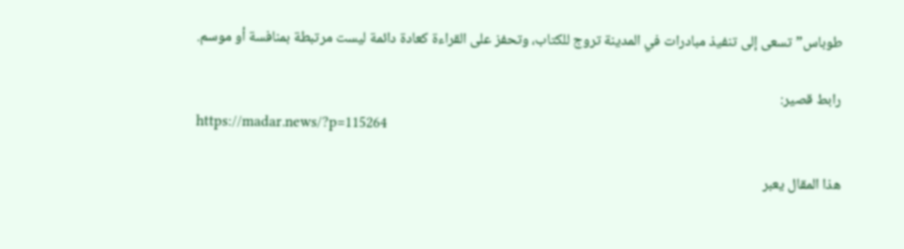طوباس” تسعى إلى تنفيذ مبادرات في المدينة تروج للكتاب، وتحفز على القراءة كعادة دائمة ليست مرتبطة بمنافسة أو موسم.

رابط قصير:
https://madar.news/?p=115264

هذا المقال يعبر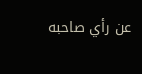عن رأي صاحبه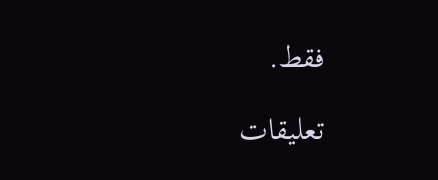فقط.

تعليقات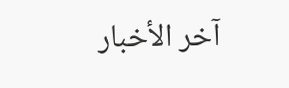آخر الأخبار